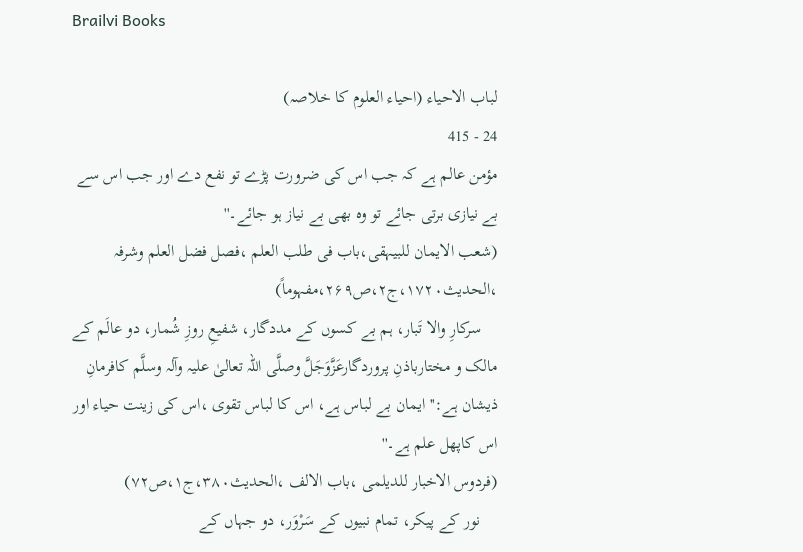Brailvi Books

لباب الاحیاء (احیاء العلوم کا خلاصہ)
24 - 415
مؤمن عالم ہے کہ جب اس کی ضرورت پڑے تو نفع دے اور جب اس سے بے نیازی برتی جائے تو وہ بھی بے نیاز ہو جائے۔''
(شعب الایمان للبیہقی،باب فی طلب العلم ،فصل فضل العلم وشرفہ ،الحدیث۱۷۲۰،ج۲،ص۲۶۹،مفہوماً)
    سرکارِ والا تَبار، ہم بے کسوں کے مددگار، شفیعِ روزِ شُمار، دو عالَم کے مالک و مختارباذنِ پروردگارعَزَّوَجَلَّ وصلَّی اللہ تعالیٰ علیہ وآلہ وسلَّم کافرمانِ ذیشان ہے:'' ایمان بے لباس ہے، اس کا لباس تقوی ،اس کی زینت حیاء اور اس کاپھل علم ہے۔''
(فردوس الاخبار للدیلمی ،باب الالف ،الحدیث۳۸۰،ج۱،ص۷۲)
    نور کے پیکر، تمام نبیوں کے سَرْوَر، دو جہاں کے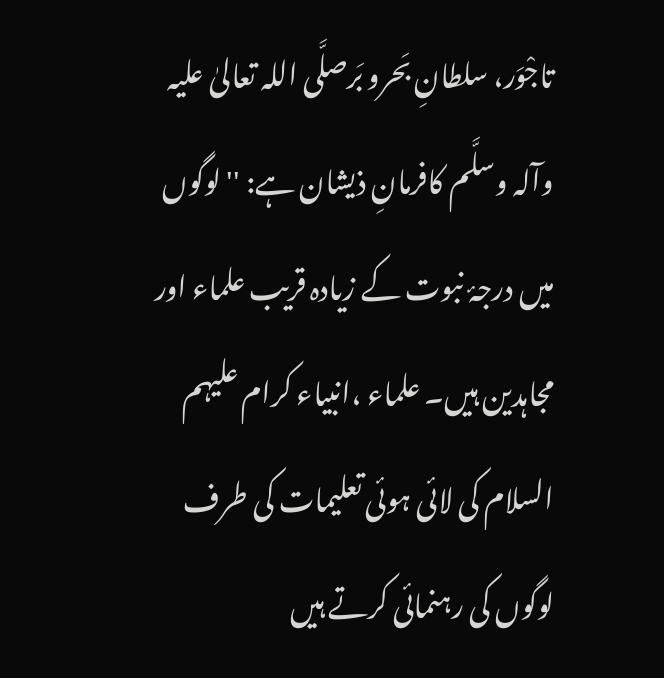تاجْوَر، سلطانِ بَحرو بَرصلَّی اللہ تعالیٰ علیہ وآلہ وسلَّم کافرمانِ ذیشان ہے: ''لوگوں میں درجۂ نبوت کے زیادہ قریب علماء اور مجاہدین ہیں۔ علماء ،انبیاء کرام علیہم السلام کی لائی ہوئی تعلیمات کی طرف لوگوں کی رہنمائی کرتے ہیں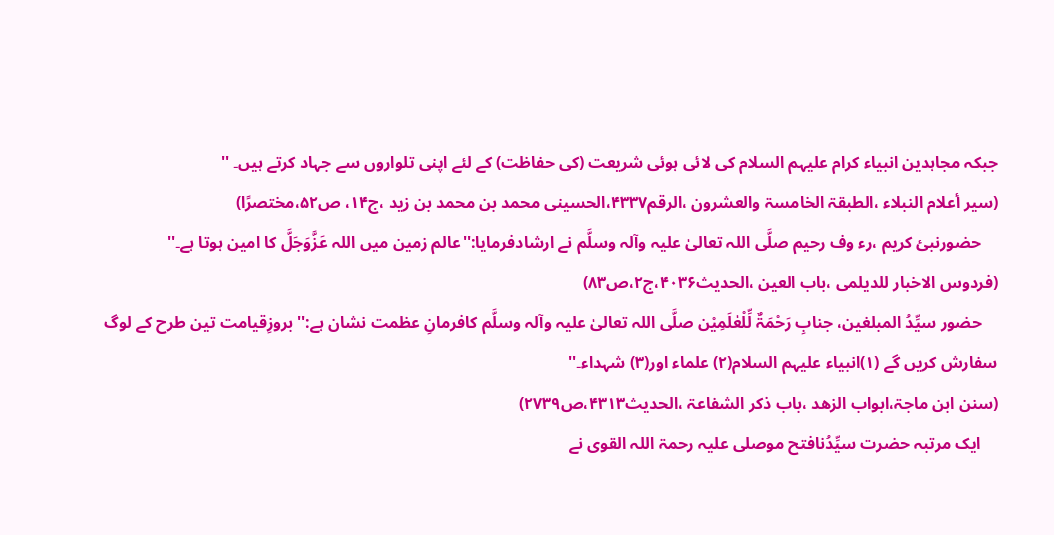جبکہ مجاہدین انبیاء کرام علیہم السلام کی لائی ہوئی شریعت (کی حفاظت) کے لئے اپنی تلواروں سے جہاد کرتے ہیں۔ ''
(سیر أعلام النبلاء ،الطبقۃ الخامسۃ والعشرون ،الرقم۴۳۳۷،الحسینی محمد بن محمد بن زید ،ج۱۴، ص۵۲،مختصرًا)
    حضورنبئ کریم ،رء وف رحیم صلَّی اللہ تعالیٰ علیہ وآلہ وسلَّم نے ارشادفرمایا:''عالم زمین میں اللہ عَزَّوَجَلَّ کا امین ہوتا ہے۔''
(فردوس الاخبار للدیلمی ،باب العین ،الحدیث۴۰۳۶،ج۲،ص۸۳)
    حضور سیِّدُ المبلغین، جنابِ رَحْمَۃٌ لِّلْعٰلَمِیْن صلَّی اللہ تعالیٰ علیہ وآلہ وسلَّم کافرمانِ عظمت نشان ہے:'' بروزِقیامت تین طرح کے لوگ سفارش کریں گے (۱)انبیاء علیہم السلام(۲) علماء اور(۳) شہداء۔''
(سنن ابن ماجۃ،ابواب الزھد ،باب ذکر الشفاعۃ ،الحدیث۴۳۱۳،ص۲۷۳۹)
    ایک مرتبہ حضرت سیِّدُنافتح موصلی علیہ رحمۃ اللہ القوی نے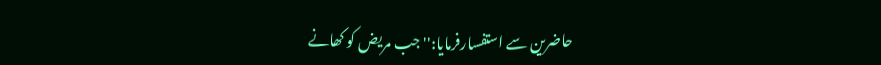حاضرین سے استفسارفرمایا:''جب مریض کو کھانے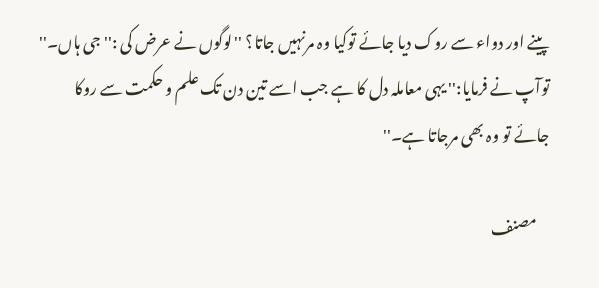پینے اور دواء سے روک دیا جائے توکیا وہ مرنہیں جاتا؟ ''لوگوں نے عرض کی :''جی ہاں۔'' توآپ نے فرمایا:'' یہی معاملہ دل کا ہے جب اسے تین دن تک علم و حکمت سے روکا جائے تو وہ بھی مرجاتا ہے۔''

    مصنف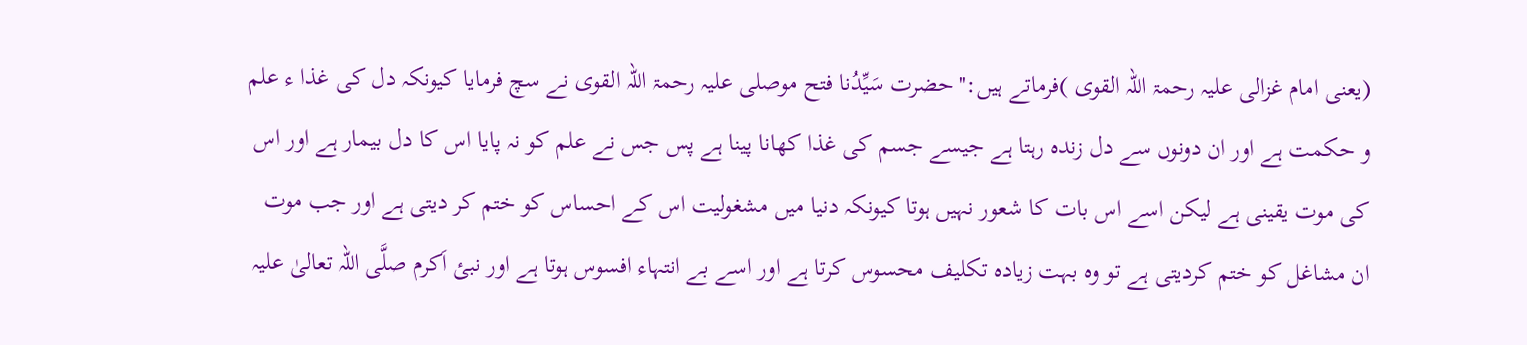(یعنی امام غزالی علیہ رحمۃ اللہ القوی )فرماتے ہیں:''حضرت سَیِّدُنا فتح موصلی علیہ رحمۃ اللہ القوی نے سچ فرمایا کیونکہ دل کی غذا ء علم و حکمت ہے اور ان دونوں سے دل زندہ رہتا ہے جیسے جسم کی غذا کھانا پینا ہے پس جس نے علم کو نہ پایا اس کا دل بیمار ہے اور اس کی موت یقینی ہے لیکن اسے اس بات کا شعور نہیں ہوتا کیونکہ دنیا میں مشغولیت اس کے احساس کو ختم کر دیتی ہے اور جب موت ان مشاغل کو ختم کردیتی ہے تو وہ بہت زیادہ تکلیف محسوس کرتا ہے اور اسے بے انتہاء افسوس ہوتا ہے اور نبئ اَکرم صلَّی اللہ تعالیٰ علیہ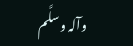وآلہ وسلَّم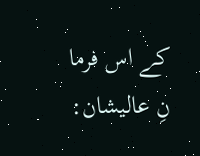کے اس فرما نِ عالیشان: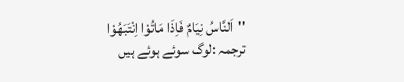''اَلنَّاسُ نِیَامٌ فَاِذَا مَاتُوْا اِنْتَبَھُوْا
ترجمہ :لوگ سوئے ہوئے ہیں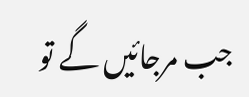جب مرجائیں گے تو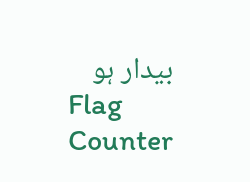بیدار ہو
Flag Counter